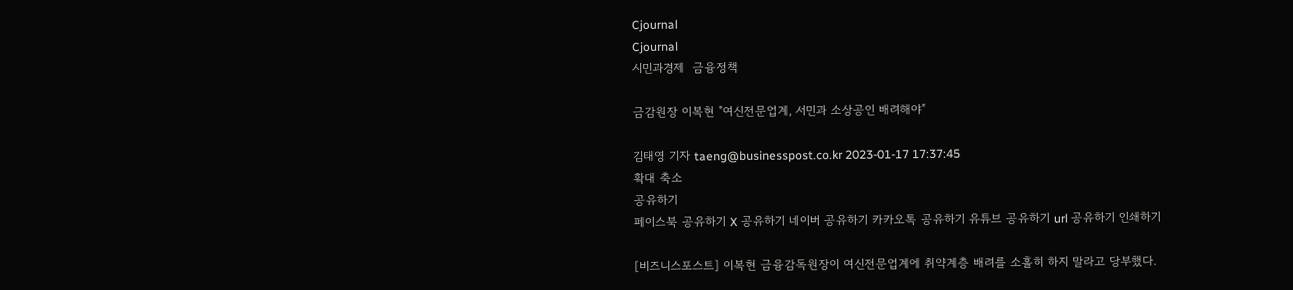Cjournal
Cjournal
시민과경제  금융정책

금감원장 이복현 "여신전문업계, 서민과 소상공인 배려해야"

김태영 기자 taeng@businesspost.co.kr 2023-01-17 17:37:45
확대 축소
공유하기
페이스북 공유하기 X 공유하기 네이버 공유하기 카카오톡 공유하기 유튜브 공유하기 url 공유하기 인쇄하기

[비즈니스포스트] 이복현 금융감독원장이 여신전문업계에 취약계층 배려를 소홀히 하지 말라고 당부했다.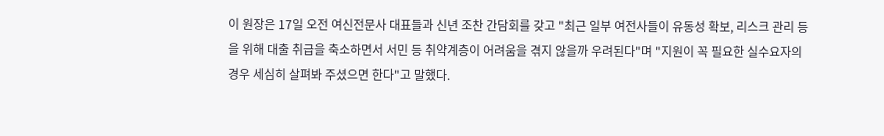이 원장은 17일 오전 여신전문사 대표들과 신년 조찬 간담회를 갖고 "최근 일부 여전사들이 유동성 확보, 리스크 관리 등을 위해 대출 취급을 축소하면서 서민 등 취약계층이 어려움을 겪지 않을까 우려된다"며 "지원이 꼭 필요한 실수요자의 경우 세심히 살펴봐 주셨으면 한다"고 말했다.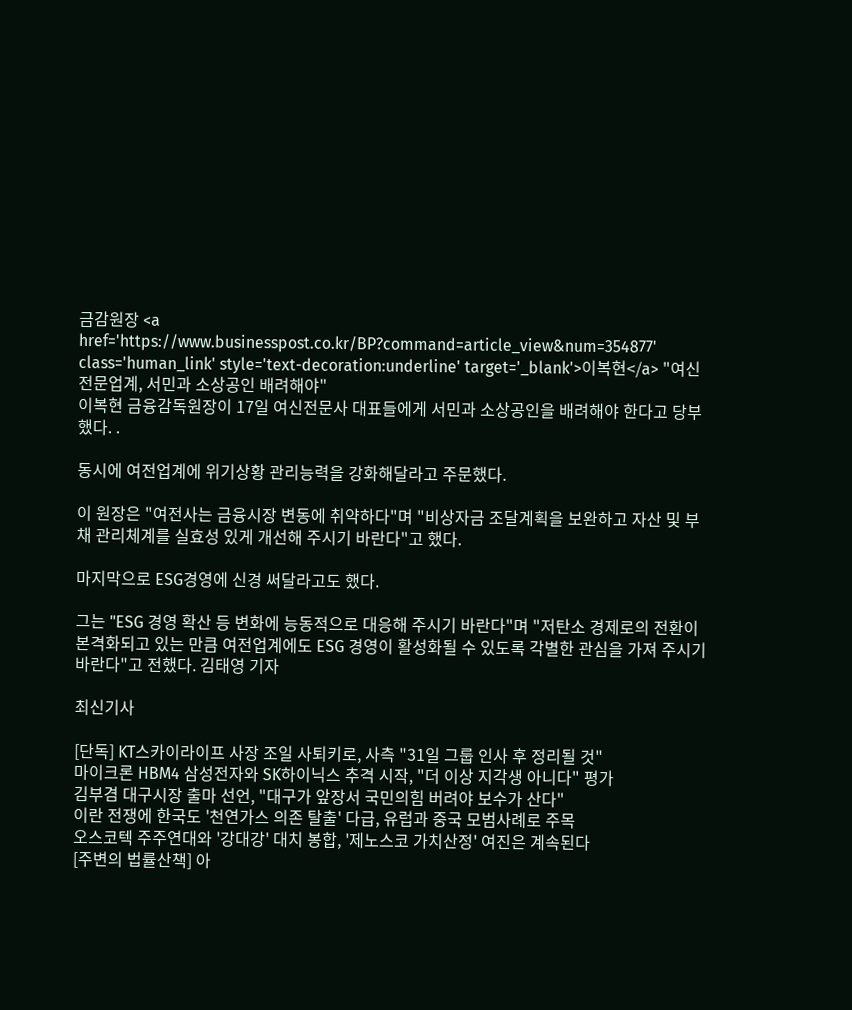금감원장 <a href='https://www.businesspost.co.kr/BP?command=article_view&num=354877' class='human_link' style='text-decoration:underline' target='_blank'>이복현</a> "여신전문업계, 서민과 소상공인 배려해야"
이복현 금융감독원장이 17일 여신전문사 대표들에게 서민과 소상공인을 배려해야 한다고 당부했다. .

동시에 여전업계에 위기상황 관리능력을 강화해달라고 주문했다.

이 원장은 "여전사는 금융시장 변동에 취약하다"며 "비상자금 조달계획을 보완하고 자산 및 부채 관리체계를 실효성 있게 개선해 주시기 바란다"고 했다.

마지막으로 ESG경영에 신경 써달라고도 했다.

그는 "ESG 경영 확산 등 변화에 능동적으로 대응해 주시기 바란다"며 "저탄소 경제로의 전환이 본격화되고 있는 만큼 여전업계에도 ESG 경영이 활성화될 수 있도록 각별한 관심을 가져 주시기 바란다"고 전했다. 김태영 기자

최신기사

[단독] KT스카이라이프 사장 조일 사퇴키로, 사측 "31일 그룹 인사 후 정리될 것"
마이크론 HBM4 삼성전자와 SK하이닉스 추격 시작, "더 이상 지각생 아니다" 평가
김부겸 대구시장 출마 선언, "대구가 앞장서 국민의힘 버려야 보수가 산다"
이란 전쟁에 한국도 '천연가스 의존 탈출' 다급, 유럽과 중국 모범사례로 주목
오스코텍 주주연대와 '강대강' 대치 봉합, '제노스코 가치산정' 여진은 계속된다
[주변의 법률산책] 아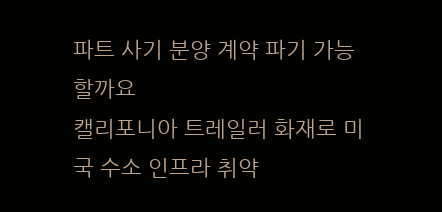파트 사기 분양 계약 파기 가능할까요
캘리포니아 트레일러 화재로 미국 수소 인프라 취약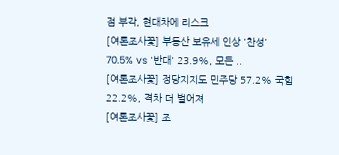점 부각, 현대차에 리스크
[여론조사꽃] 부동산 보유세 인상 '찬성' 70.5% vs '반대' 23.9%, 모든 ..
[여론조사꽃] 정당지지도 민주당 57.2% 국힘 22.2%, 격차 더 벌어져
[여론조사꽃] 조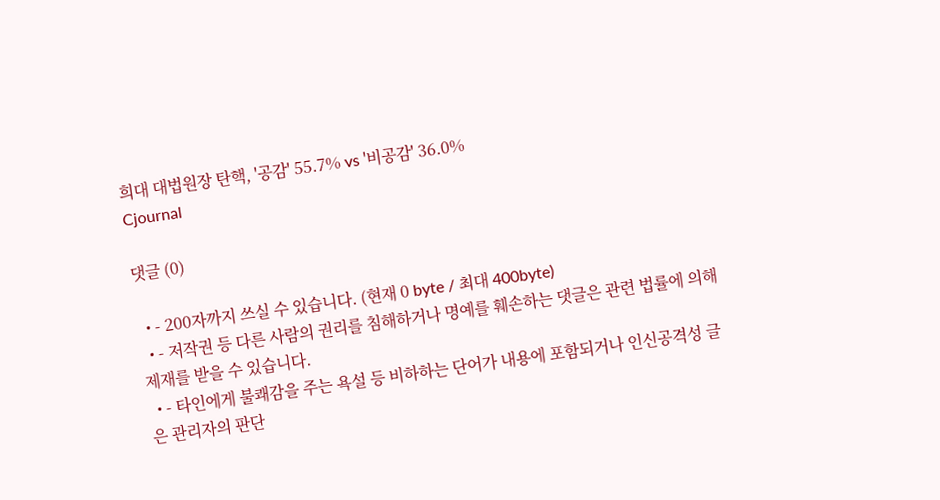희대 대법원장 탄핵, '공감' 55.7% vs '비공감' 36.0%
Cjournal

댓글 (0)

  • - 200자까지 쓰실 수 있습니다. (현재 0 byte / 최대 400byte)
  • - 저작권 등 다른 사람의 권리를 침해하거나 명예를 훼손하는 댓글은 관련 법률에 의해 제재를 받을 수 있습니다.
  • - 타인에게 불쾌감을 주는 욕설 등 비하하는 단어가 내용에 포함되거나 인신공격성 글은 관리자의 판단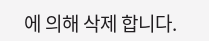에 의해 삭제 합니다.